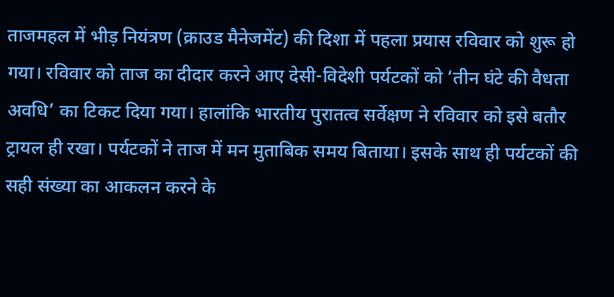ताजमहल में भीड़ नियंत्रण (क्राउड मैनेजमेंट) की दिशा में पहला प्रयास रविवार को शुरू हो गया। रविवार को ताज का दीदार करने आए देसी-विदेशी पर्यटकों को ‘तीन घंटे की वैधता अवधि’ का टिकट दिया गया। हालांकि भारतीय पुरातत्व सर्वेक्षण ने रविवार को इसे बतौर ट्रायल ही रखा। पर्यटकों ने ताज में मन मुताबिक समय बिताया। इसके साथ ही पर्यटकों की सही संख्या का आकलन करने के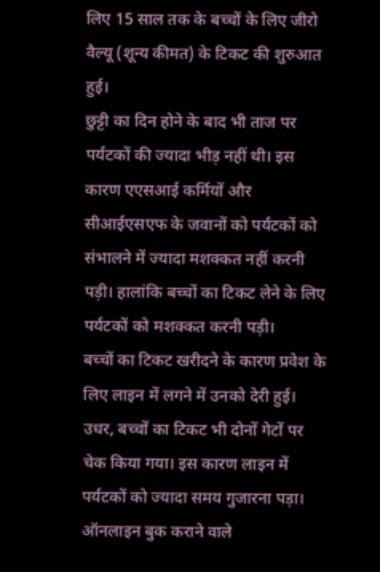लिए 15 साल तक के बच्चों के लिए जीरो वैल्यू (शून्य कीमत) के टिकट की शुरुआत हुई।
छुट्टी का दिन होने के बाद भी ताज पर पर्यटकों की ज्यादा भीड़ नहीं थी। इस कारण एएसआई कर्मियों और सीआईएसएफ के जवानों को पर्यटकों को संभालने में ज्यादा मशक्कत नहीं करनी पड़ी। हालांकि बच्चों का टिकट लेने के लिए पर्यटकों को मशक्कत करनी पड़ी।
बच्चों का टिकट खरीदने के कारण प्रवेश के लिए लाइन में लगने में उनको देरी हुई। उधर, बच्चों का टिकट भी दोनों गेटों पर चेक किया गया। इस कारण लाइन में पर्यटकों को ज्यादा समय गुजारना पड़ा। ऑनलाइन बुक कराने वाले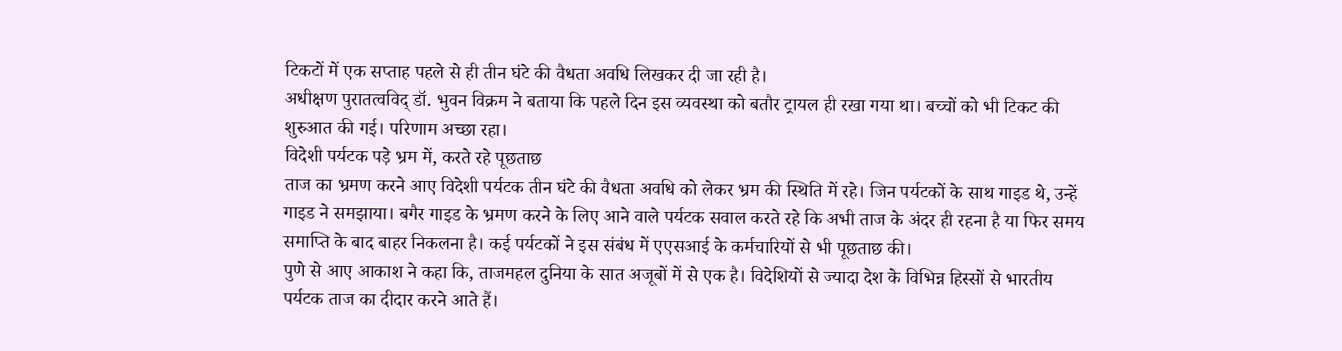टिकटों में एक सप्ताह पहले से ही तीन घंटे की वैधता अवधि लिखकर दी जा रही है।
अधीक्षण पुरातत्वविद् डॉ. भुवन विक्रम ने बताया कि पहले दिन इस व्यवस्था को बतौर ट्रायल ही रखा गया था। बच्चों को भी टिकट की शुरुआत की गई। परिणाम अच्छा रहा।
विदेशी पर्यटक पड़े भ्रम में, करते रहे पूछताछ
ताज का भ्रमण करने आए विदेशी पर्यटक तीन घंटे की वैधता अवधि को लेकर भ्रम की स्थिति में रहे। जिन पर्यटकों के साथ गाइड थे, उन्हें गाइड ने समझाया। बगैर गाइड के भ्रमण करने के लिए आने वाले पर्यटक सवाल करते रहे कि अभी ताज के अंदर ही रहना है या फिर समय समाप्ति के बाद बाहर निकलना है। कई पर्यटकों ने इस संबंध में एएसआई के कर्मचारियों से भी पूछताछ की।
पुणे से आए आकाश ने कहा कि, ताजमहल दुनिया के सात अजूबों में से एक है। विदेशियों से ज्यादा देश के विभिन्न हिस्सों से भारतीय पर्यटक ताज का दीदार करने आते हैं।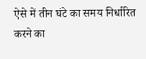ऐसे में तीन घंटे का समय निर्धारित करने का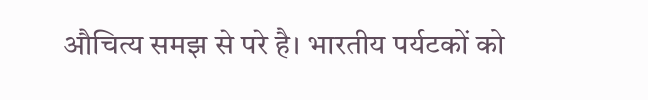औचित्य समझ से परे है। भारतीय पर्यटकों को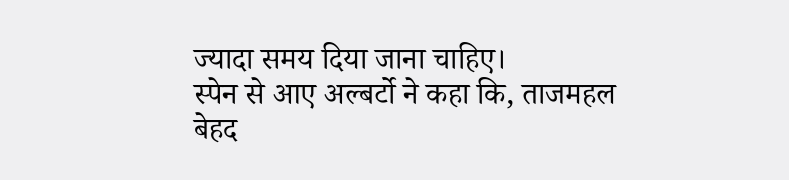ज्यादा समय दिया जाना चाहिए।
स्पेन से आए अल्बर्टो ने कहा कि, ताजमहल बेहद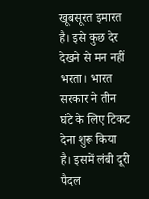खूबसूरत इमारत है। इसे कुछ देर देखने से मन नहीं भरता। भारत सरकार ने तीन घंटे के लिए टिकट देना शुरू किया है। इसमें लंबी दूरी पैदल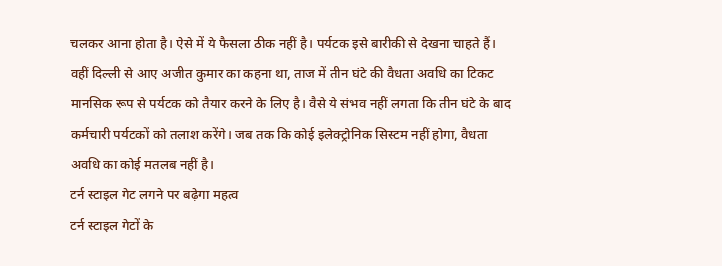चलकर आना होता है। ऐसे में ये फैसला ठीक नहीं है। पर्यटक इसे बारीकी से देखना चाहते हैं।
वहीं दिल्ली से आए अजीत कुमार का कहना था, ताज में तीन घंटे की वैधता अवधि का टिकट मानसिक रूप से पर्यटक को तैयार करने के लिए है। वैसे ये संभव नहीं लगता कि तीन घंटे के बाद कर्मचारी पर्यटकों को तलाश करेंगे। जब तक कि कोई इलेक्ट्रोनिक सिस्टम नहीं होगा, वैधता अवधि का कोई मतलब नहीं है।
टर्न स्टाइल गेट लगने पर बढ़ेगा महत्व
टर्न स्टाइल गेटों के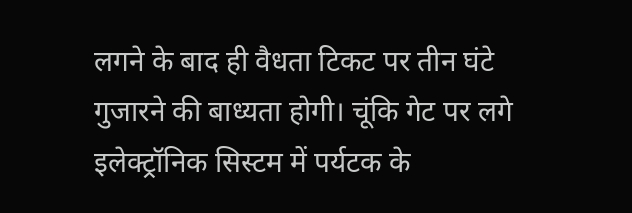लगने के बाद ही वैधता टिकट पर तीन घंटे गुजारने की बाध्यता होगी। चूंकि गेट पर लगे इलेक्ट्रॉनिक सिस्टम में पर्यटक के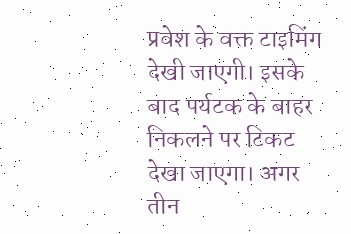प्रवेश के वक्त टाइमिंग देखी जाएगी। इसके बाद पर्यटक के बाहर निकलने पर टिकट देखा जाएगा। अगर तीन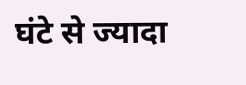घंटे से ज्यादा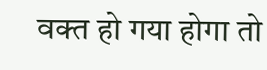वक्त हो गया होगा तो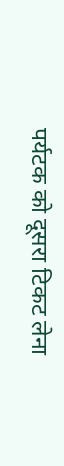पर्यटक को दूसरा टिकट लेना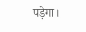पड़ेगा।